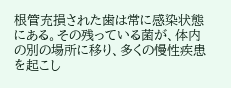根管充損された歯は常に感染状態にある。その残っている菌が、体内の別の場所に移り、多くの慢性疾患を起こし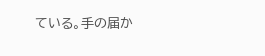ている。手の届か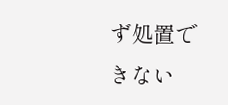ず処置できない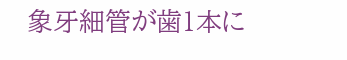象牙細管が歯1本に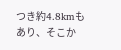つき約4.8kmもあり、そこか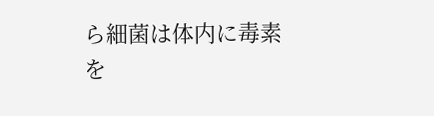ら細菌は体内に毒素を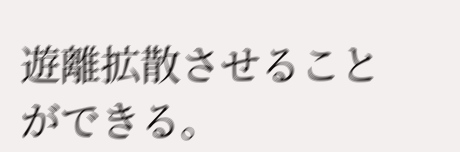遊離拡散させることができる。